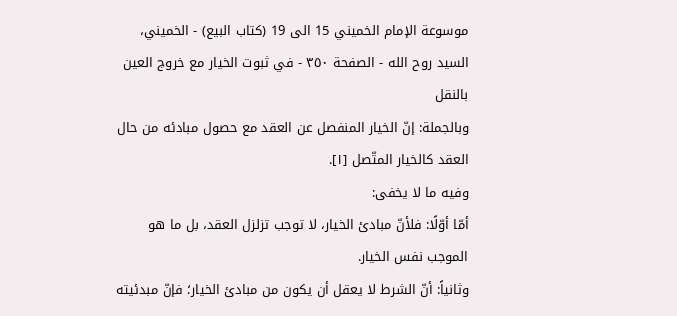موسوعة الإمام الخميني 15 الى 19 (كتاب البيع) - الخميني، السيد روح الله - الصفحة ٣٥٠ - في ثبوت الخيار مع خروج العين بالنقل
وبالجملة: إنّ الخيار المنفصل عن العقد مع حصول مبادئه من حال العقد كالخيار المتّصل [١].
وفيه ما لا يخفى:
أمّا أوّلًا: فلأنّ مبادئ الخيار، لا توجب تزلزل العقد، بل ما هو الموجب نفس الخيار.
وثانياً: أنّ الشرط لا يعقل أن يكون من مبادئ الخيار؛ فإنّ مبدئيته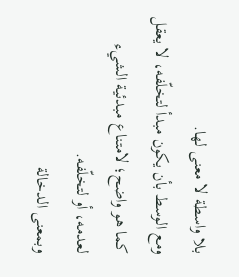بلا واسطة لا معنى لها.
ومع الوسط بأن يكون مبدأ لتخلّفه، لا يعقل كما هو واضح؛ لامتناع مبدئية الشيء لعدمه، أو لتخلّفه.
وبمعنى الدخالة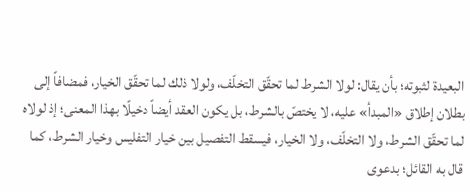البعيدة لثبوته؛ بأن يقال: لولا الشرط لما تحقّق التخلّف، ولولا ذلك لما تحقّق الخيار، فمضافاً إلى بطلان إطلاق «المبدأ» عليه، لا يختصّ بالشرط، بل يكون العقد أيضاً دخيلًا بهذا المعنى؛ إذ لولاه لما تحقّق الشرط، ولا التخلّف، ولا الخيار، فيسقط التفصيل بين خيار التفليس وخيار الشرط، كما قال به القائل؛ بدعوى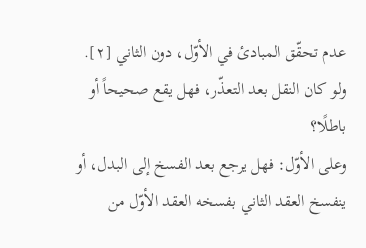عدم تحقّق المبادئ في الأوّل، دون الثاني [٢].
ولو كان النقل بعد التعذّر، فهل يقع صحيحاً أو باطلًا؟
وعلى الأوّل: فهل يرجع بعد الفسخ إلى البدل، أو ينفسخ العقد الثاني بفسخه العقد الأوّل من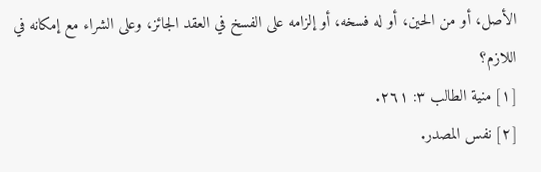الأصل، أو من الحين، أو له فسخه، أو إلزامه على الفسخ في العقد الجائز، وعلى الشراء مع إمكانه في اللازم؟
[١] منية الطالب ٣: ٢٦١.
[٢] نفس المصدر.